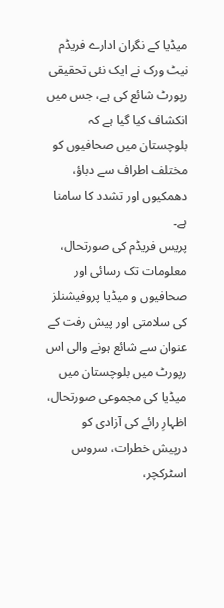میڈیا کے نگران ادارے فریڈم نیٹ ورک نے ایک نئی تحقیقی رپورٹ شائع کی ہے، جس میں انکشاف کیا گیا ہے کہ بلوچستان میں صحافیوں کو مختلف اطراف سے دباؤ، دھمکیوں اور تشدد کا سامنا ہے۔
پریس فریڈم کی صورتحال، معلومات تک رسائی اور صحافیوں و میڈیا پروفیشنلز کی سلامتی اور پیش رفت کے عنوان سے شائع ہونے والی اس رپورٹ میں بلوچستان میں میڈیا کی مجموعی صورتحال، اظہارِ رائے کی آزادی کو درپیش خطرات، سروس اسٹرکچر،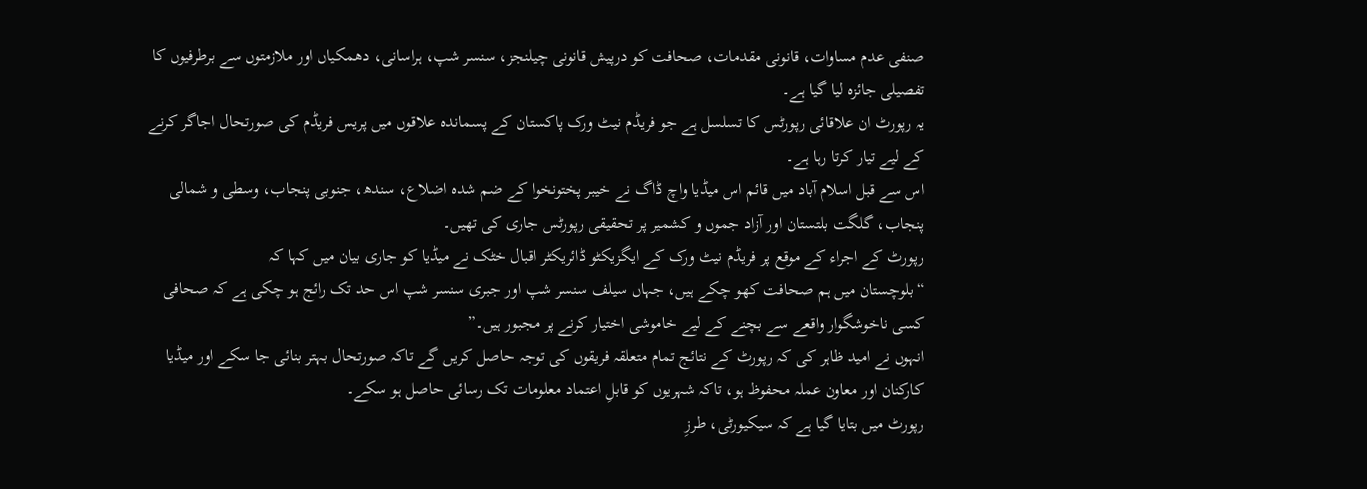صنفی عدم مساوات، قانونی مقدمات، صحافت کو درپیش قانونی چیلنجز، سنسر شپ، ہراسانی، دھمکیاں اور ملازمتوں سے برطرفیوں کا تفصیلی جائزہ لیا گیا ہے۔
یہ رپورٹ ان علاقائی رپورٹس کا تسلسل ہے جو فریڈم نیٹ ورک پاکستان کے پسماندہ علاقوں میں پریس فریڈم کی صورتحال اجاگر کرنے کے لیے تیار کرتا رہا ہے۔
اس سے قبل اسلام آباد میں قائم اس میڈیا واچ ڈاگ نے خیبر پختونخوا کے ضم شدہ اضلاع، سندھ، جنوبی پنجاب، وسطی و شمالی پنجاب، گلگت بلتستان اور آزاد جموں و کشمیر پر تحقیقی رپورٹس جاری کی تھیں۔
رپورٹ کے اجراء کے موقع پر فریڈم نیٹ ورک کے ایگزیکٹو ڈائریکٹر اقبال خٹک نے میڈیا کو جاری بیان میں کہا کہ
“بلوچستان میں ہم صحافت کھو چکے ہیں، جہاں سیلف سنسر شپ اور جبری سنسر شپ اس حد تک رائج ہو چکی ہے کہ صحافی کسی ناخوشگوار واقعے سے بچنے کے لیے خاموشی اختیار کرنے پر مجبور ہیں۔”
انہوں نے امید ظاہر کی کہ رپورٹ کے نتائج تمام متعلقہ فریقوں کی توجہ حاصل کریں گے تاکہ صورتحال بہتر بنائی جا سکے اور میڈیا کارکنان اور معاون عملہ محفوظ ہو، تاکہ شہریوں کو قابلِ اعتماد معلومات تک رسائی حاصل ہو سکے۔
رپورٹ میں بتایا گیا ہے کہ سیکیورٹی، طرزِ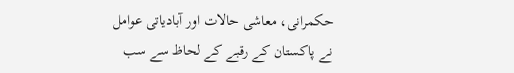حکمرانی، معاشی حالات اور آبادیاتی عوامل نے پاکستان کے رقبے کے لحاظ سے سب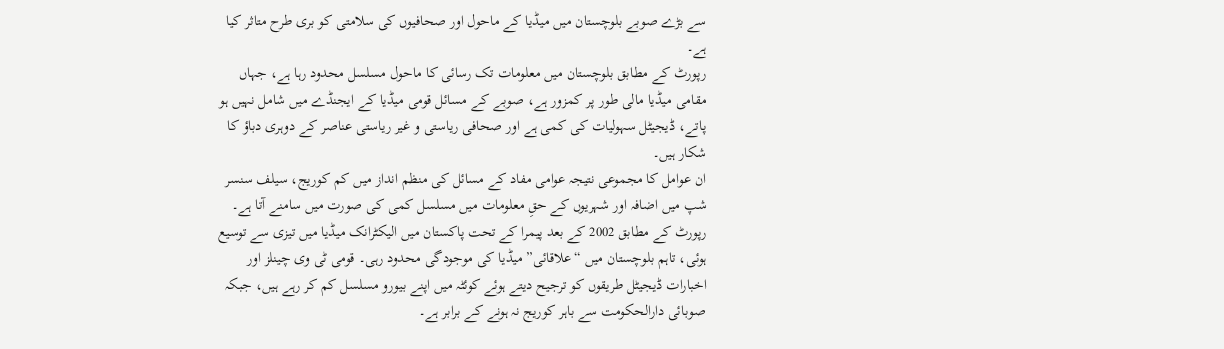سے بڑے صوبے بلوچستان میں میڈیا کے ماحول اور صحافیوں کی سلامتی کو بری طرح متاثر کیا ہے۔
رپورٹ کے مطابق بلوچستان میں معلومات تک رسائی کا ماحول مسلسل محدود رہا ہے، جہاں مقامی میڈیا مالی طور پر کمزور ہے، صوبے کے مسائل قومی میڈیا کے ایجنڈے میں شامل نہیں ہو پاتے، ڈیجیٹل سہولیات کی کمی ہے اور صحافی ریاستی و غیر ریاستی عناصر کے دوہری دباؤ کا شکار ہیں۔
ان عوامل کا مجموعی نتیجہ عوامی مفاد کے مسائل کی منظم انداز میں کم کوریج، سیلف سنسر شپ میں اضافہ اور شہریوں کے حقِ معلومات میں مسلسل کمی کی صورت میں سامنے آتا ہے۔
رپورٹ کے مطابق 2002 کے بعد پیمرا کے تحت پاکستان میں الیکٹرانک میڈیا میں تیزی سے توسیع ہوئی، تاہم بلوچستان میں “علاقائی” میڈیا کی موجودگی محدود رہی۔ قومی ٹی وی چینلز اور اخبارات ڈیجیٹل طریقوں کو ترجیح دیتے ہوئے کوئٹہ میں اپنے بیورو مسلسل کم کر رہے ہیں، جبکہ صوبائی دارالحکومت سے باہر کوریج نہ ہونے کے برابر ہے۔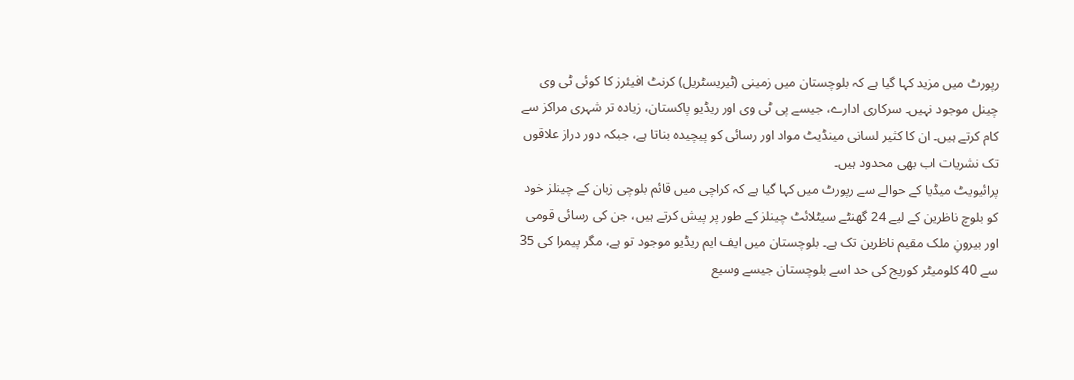رپورٹ میں مزید کہا گیا ہے کہ بلوچستان میں زمینی (ٹیریسٹریل) کرنٹ افیئرز کا کوئی ٹی وی چینل موجود نہیں۔ سرکاری ادارے، جیسے پی ٹی وی اور ریڈیو پاکستان، زیادہ تر شہری مراکز سے کام کرتے ہیں۔ ان کا کثیر لسانی مینڈیٹ مواد اور رسائی کو پیچیدہ بناتا ہے، جبکہ دور دراز علاقوں تک نشریات اب بھی محدود ہیں۔
پرائیویٹ میڈیا کے حوالے سے رپورٹ میں کہا گیا ہے کہ کراچی میں قائم بلوچی زبان کے چینلز خود کو بلوچ ناظرین کے لیے 24 گھنٹے سیٹلائٹ چینلز کے طور پر پیش کرتے ہیں، جن کی رسائی قومی اور بیرونِ ملک مقیم ناظرین تک ہے۔ بلوچستان میں ایف ایم ریڈیو موجود تو ہے، مگر پیمرا کی 35 سے 40 کلومیٹر کوریج کی حد اسے بلوچستان جیسے وسیع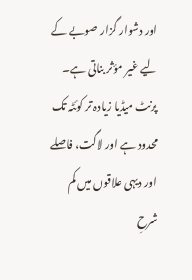اور دشوار گزار صوبے کے لیے غیر مؤثر بناتی ہے۔ پرنٹ میڈیا زیادہ تر کوئٹہ تک محدود ہے اور لاگت، فاصلے اور دیہی علاقوں میں کم شرحِ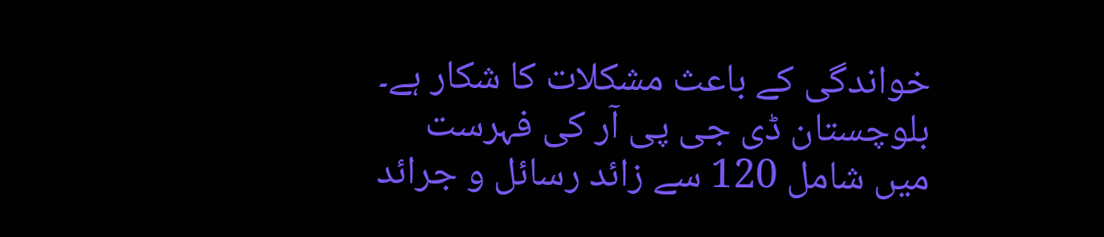خواندگی کے باعث مشکلات کا شکار ہے۔
بلوچستان ڈی جی پی آر کی فہرست میں شامل 120 سے زائد رسائل و جرائد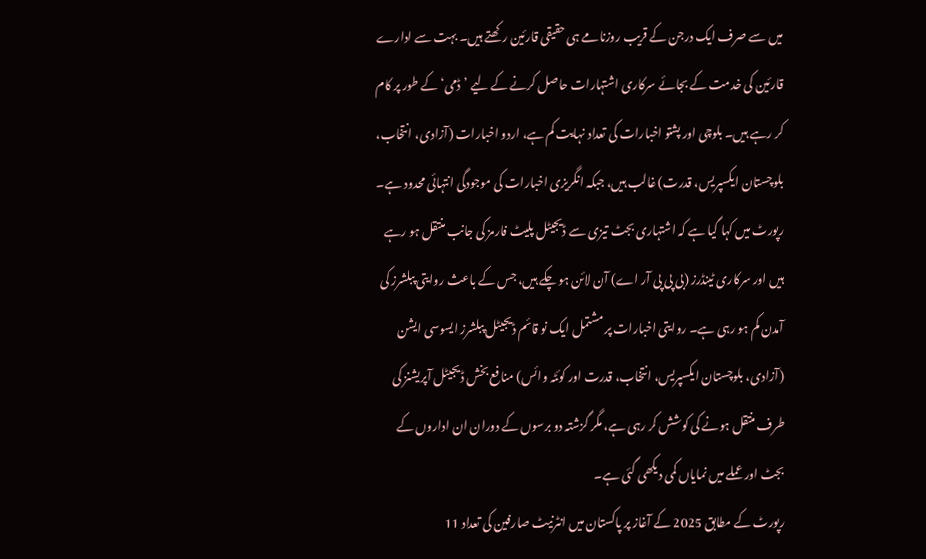میں سے صرف ایک درجن کے قریب روزنامے ہی حقیقی قارئین رکھتے ہیں۔ بہت سے ادارے قارئین کی خدمت کے بجائے سرکاری اشتہارات حاصل کرنے کے لیے ’ڈمی‘ کے طور پر کام کر رہے ہیں۔ بلوچی اور پشتو اخبارات کی تعداد نہایت کم ہے، اردو اخبارات (آزادی، انتخاب، بلوچستان ایکسپریس، قدرت) غالب ہیں، جبکہ انگریزی اخبارات کی موجودگی انتہائی محدود ہے۔
رپورٹ میں کہا گیا ہے کہ اشتہاری بجٹ تیزی سے ڈیجیٹل پلیٹ فارمز کی جانب منتقل ہو رہے ہیں اور سرکاری ٹینڈرز (بی پی پی آر اے) آن لائن ہو چکے ہیں، جس کے باعث روایتی پبلشرز کی آمدن کم ہو رہی ہے۔ روایتی اخبارات پر مشتمل ایک نو قائم ڈیجیٹل پبلشرز ایسوسی ایشن (آزادی، بلوچستان ایکسپریس، انتخاب، قدرت اور کوئٹہ وائس) منافع بخش ڈیجیٹل آپریشنز کی طرف منتقل ہونے کی کوشش کر رہی ہے، مگر گزشتہ دو برسوں کے دوران ان اداروں کے بجٹ اور عملے میں نمایاں کمی دیکھی گئی ہے۔
رپورٹ کے مطابق 2025 کے آغاز پر پاکستان میں انٹرنیٹ صارفین کی تعداد 11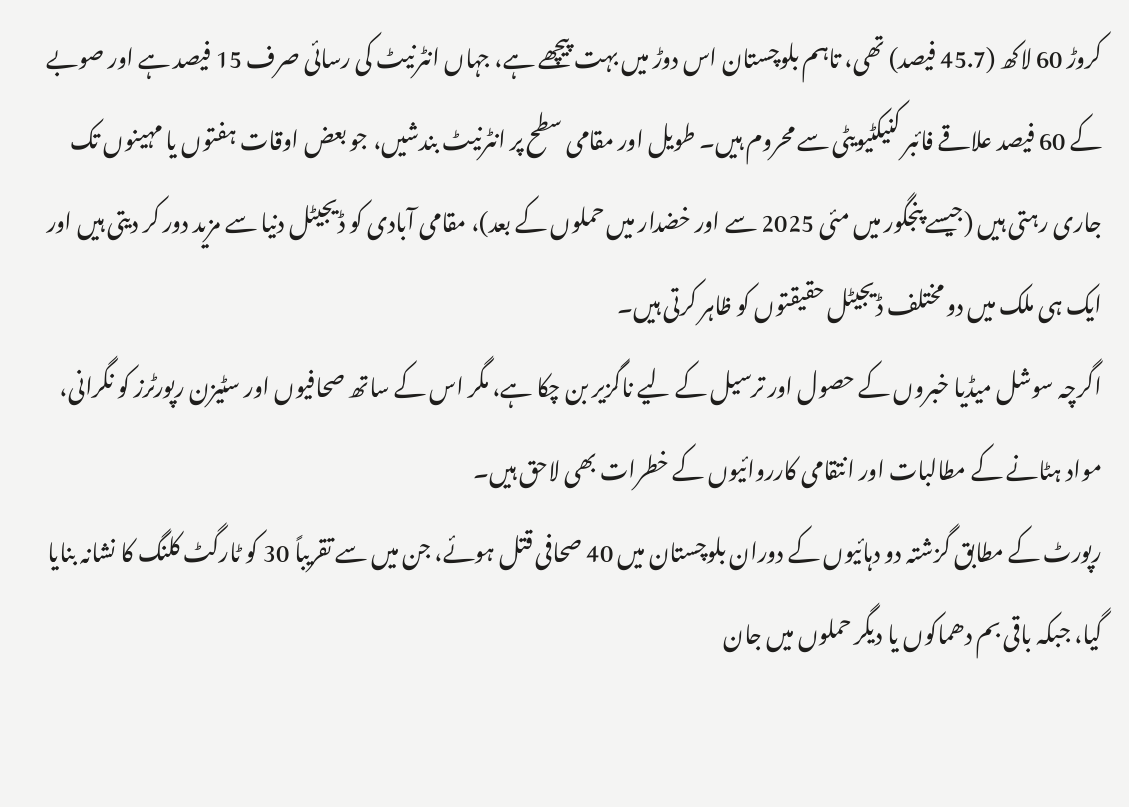کروڑ 60 لاکھ (45.7 فیصد) تھی، تاہم بلوچستان اس دوڑ میں بہت پیچھے ہے، جہاں انٹرنیٹ کی رسائی صرف 15 فیصد ہے اور صوبے کے 60 فیصد علاقے فائبر کنیکٹیویٹی سے محروم ہیں۔ طویل اور مقامی سطح پر انٹرنیٹ بندشیں، جو بعض اوقات ہفتوں یا مہینوں تک جاری رہتی ہیں (جیسے پنجگور میں مئی 2025 سے اور خضدار میں حملوں کے بعد)، مقامی آبادی کو ڈیجیٹل دنیا سے مزید دور کر دیتی ہیں اور ایک ہی ملک میں دو مختلف ڈیجیٹل حقیقتوں کو ظاہر کرتی ہیں۔
اگرچہ سوشل میڈیا خبروں کے حصول اور ترسیل کے لیے ناگزیر بن چکا ہے، مگر اس کے ساتھ صحافیوں اور سٹیزن رپورٹرز کو نگرانی، مواد ہٹانے کے مطالبات اور انتقامی کارروائیوں کے خطرات بھی لاحق ہیں۔
رپورٹ کے مطابق گزشتہ دو دہائیوں کے دوران بلوچستان میں 40 صحافی قتل ہوئے، جن میں سے تقریباً 30 کو ٹارگٹ کلنگ کا نشانہ بنایا گیا، جبکہ باقی بم دھماکوں یا دیگر حملوں میں جان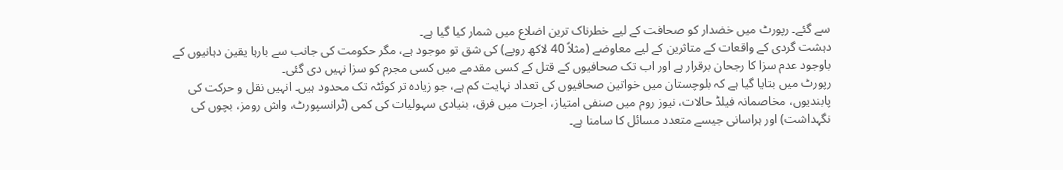سے گئے۔ رپورٹ میں خضدار کو صحافت کے لیے خطرناک ترین اضلاع میں شمار کیا گیا ہے۔
دہشت گردی کے واقعات کے متاثرین کے لیے معاوضے (مثلاً 40 لاکھ روپے) کی شق تو موجود ہے، مگر حکومت کی جانب سے بارہا یقین دہانیوں کے باوجود عدم سزا کا رجحان برقرار ہے اور اب تک صحافیوں کے قتل کے کسی مقدمے میں کسی مجرم کو سزا نہیں دی گئی۔
رپورٹ میں بتایا گیا ہے کہ بلوچستان میں خواتین صحافیوں کی تعداد نہایت کم ہے، جو زیادہ تر کوئٹہ تک محدود ہیں۔ انہیں نقل و حرکت کی پابندیوں، مخاصمانہ فیلڈ حالات، نیوز روم میں صنفی امتیاز، اجرت میں فرق، بنیادی سہولیات کی کمی (ٹرانسپورٹ، واش رومز، بچوں کی نگہداشت) اور ہراسانی جیسے متعدد مسائل کا سامنا ہے۔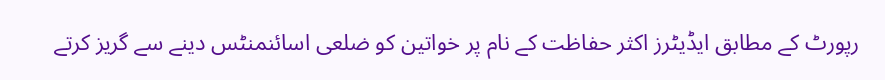رپورٹ کے مطابق ایڈیٹرز اکثر حفاظت کے نام پر خواتین کو ضلعی اسائنمنٹس دینے سے گریز کرتے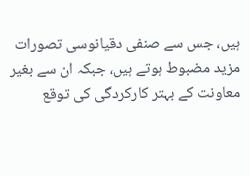ہیں، جس سے صنفی دقیانوسی تصورات مزید مضبوط ہوتے ہیں، جبکہ ان سے بغیر معاونت کے بہتر کارکردگی کی توقع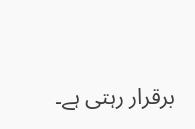برقرار رہتی ہے۔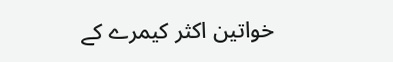خواتین اکثر کیمرے کے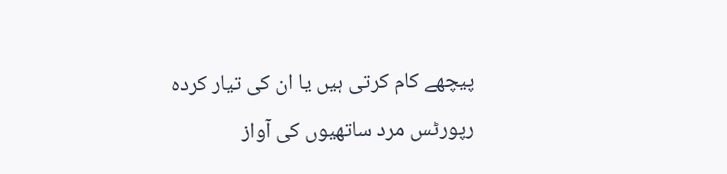پیچھے کام کرتی ہیں یا ان کی تیار کردہ رپورٹس مرد ساتھیوں کی آواز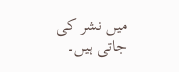میں نشر کی جاتی ہیں۔